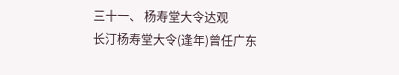三十一、 杨寿堂大令达观
长汀杨寿堂大令(逢年)曾任广东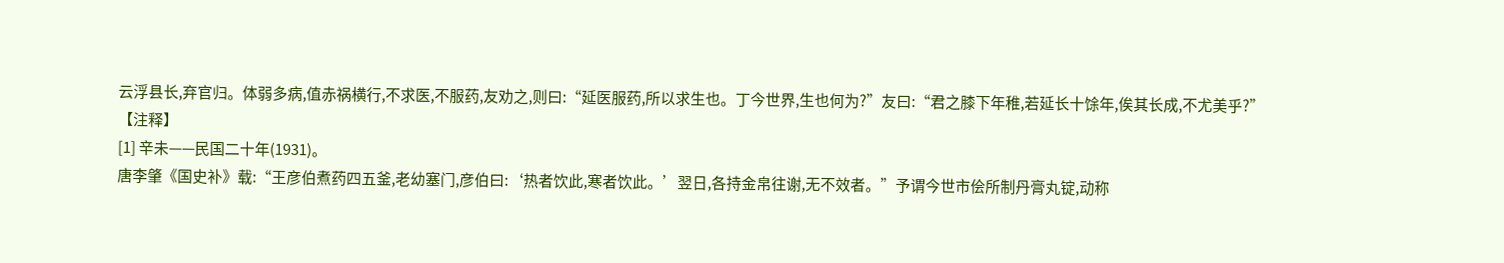云浮县长,弃官归。体弱多病,值赤祸横行,不求医,不服药,友劝之,则曰:“延医服药,所以求生也。丁今世界,生也何为?”友曰:“君之膝下年稚,若延长十馀年,俟其长成,不尤美乎?”
【注释】
[1] 辛未——民国二十年(1931)。
唐李肇《国史补》载:“王彦伯煮药四五釜,老幼塞门,彦伯曰:‘热者饮此,寒者饮此。’翌日,各持金帛往谢,无不效者。”予谓今世市侩所制丹膏丸锭,动称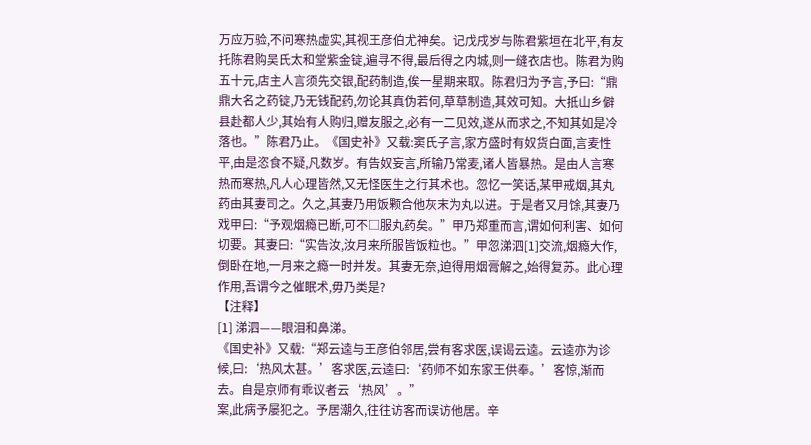万应万验,不问寒热虚实,其视王彦伯尤神矣。记戊戌岁与陈君紫垣在北平,有友托陈君购吴氏太和堂紫金锭,遍寻不得,最后得之内城,则一缝衣店也。陈君为购五十元,店主人言须先交银,配药制造,俟一星期来取。陈君归为予言,予曰:“鼎鼎大名之药锭,乃无钱配药,勿论其真伪若何,草草制造,其效可知。大抵山乡僻县赴都人少,其始有人购归,赠友服之,必有一二见效,遂从而求之,不知其如是冷落也。”陈君乃止。《国史补》又载:窦氏子言,家方盛时有奴货白面,言麦性平,由是恣食不疑,凡数岁。有告奴妄言,所输乃常麦,诸人皆暴热。是由人言寒热而寒热,凡人心理皆然,又无怪医生之行其术也。忽忆一笑话,某甲戒烟,其丸药由其妻司之。久之,其妻乃用饭颗合他灰末为丸以进。于是者又月馀,其妻乃戏甲曰:“予观烟瘾已断,可不□服丸药矣。”甲乃郑重而言,谓如何利害、如何切要。其妻曰:“实告汝,汝月来所服皆饭粒也。”甲忽涕泗[1]交流,烟瘾大作,倒卧在地,一月来之瘾一时并发。其妻无奈,迫得用烟膏解之,始得复苏。此心理作用,吾谓今之催眠术,毋乃类是?
【注释】
[1] 涕泗——眼泪和鼻涕。
《国史补》又载:“郑云逵与王彦伯邻居,尝有客求医,误谒云逵。云逵亦为诊候,曰:‘热风太甚。’客求医,云逵曰:‘药师不如东家王供奉。’客惊,渐而去。自是京师有乖议者云‘热风’。”
案,此病予屡犯之。予居潮久,往往访客而误访他居。辛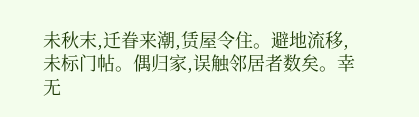未秋末,迁眷来潮,赁屋令住。避地流移,未标门帖。偶归家,误触邻居者数矣。幸无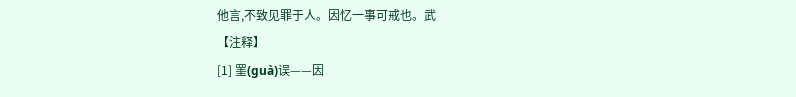他言,不致见罪于人。因忆一事可戒也。武
【注释】
[1] 罣(guà)误——因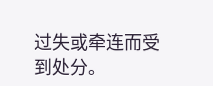过失或牵连而受到处分。